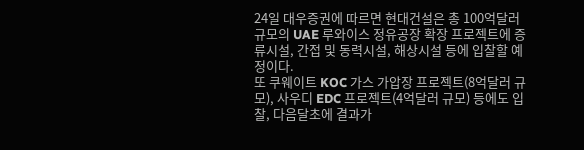24일 대우증권에 따르면 현대건설은 총 100억달러 규모의 UAE 루와이스 정유공장 확장 프로젝트에 증류시설, 간접 및 동력시설, 해상시설 등에 입찰할 예정이다.
또 쿠웨이트 KOC 가스 가압장 프로젝트(8억달러 규모), 사우디 EDC 프로젝트(4억달러 규모) 등에도 입찰, 다음달초에 결과가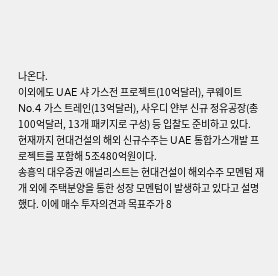나온다.
이외에도 UAE 샤 가스전 프로젝트(10억달러), 쿠웨이트 No.4 가스 트레인(13억달러), 사우디 얀부 신규 정유공장(총 100억달러, 13개 패키지로 구성) 등 입찰도 준비하고 있다.
현재까지 현대건설의 해외 신규수주는 UAE 통합가스개발 프로젝트를 포함해 5조480억원이다.
송흥익 대우증권 애널리스트는 현대건설이 해외수주 모멘텀 재개 외에 주택분양을 통한 성장 모멘텀이 발생하고 있다고 설명했다. 이에 매수 투자의견과 목표주가 8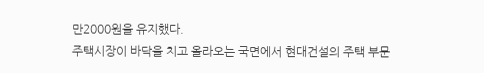만2000원을 유지했다.
주택시장이 바닥을 치고 올라오는 국면에서 현대건설의 주택 부문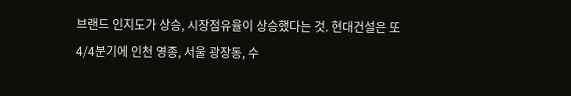브랜드 인지도가 상승, 시장점유율이 상승했다는 것. 현대건설은 또 4/4분기에 인천 영종, 서울 광장동, 수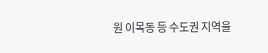원 이목동 등 수도권 지역을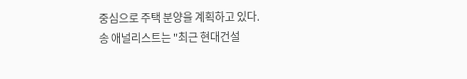중심으로 주택 분양을 계획하고 있다.
송 애널리스트는 "최근 현대건설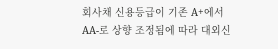회사채 신용등급이 기존 A+에서 AA-로 상향 조정됨에 따라 대외신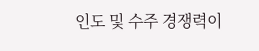인도 및 수주 경쟁력이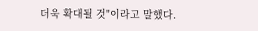더욱 확대될 것"이라고 말했다.